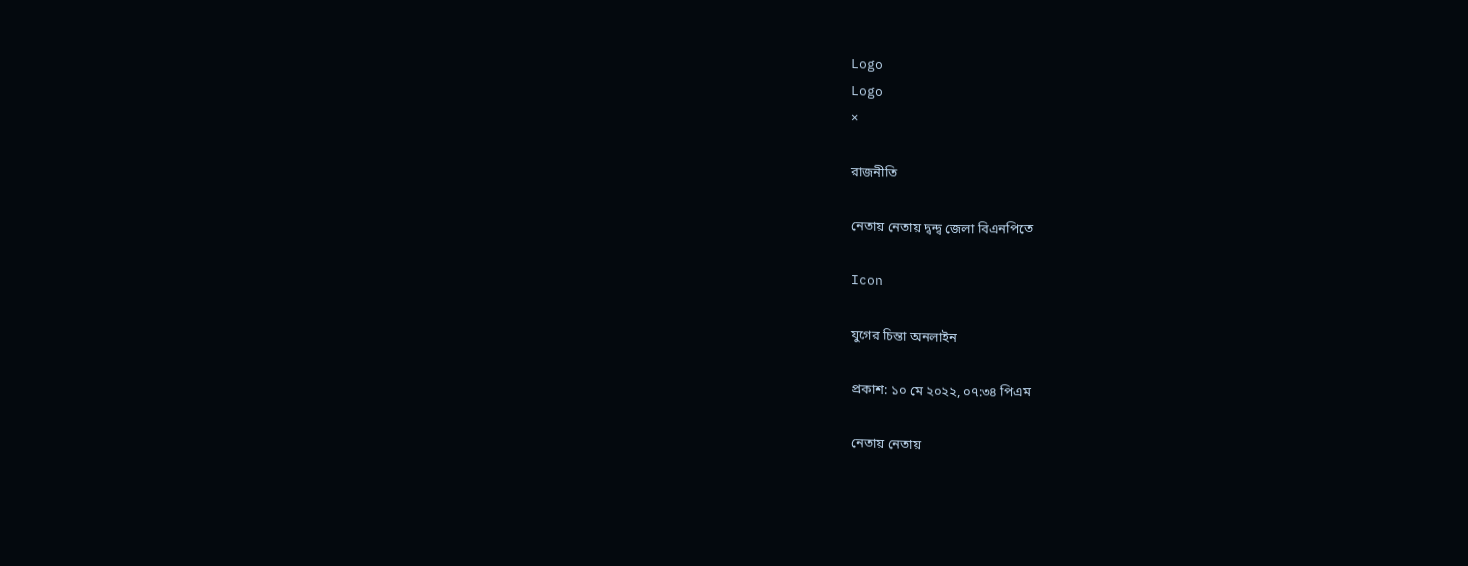Logo
Logo
×

রাজনীতি

নেতায় নেতায় দ্বন্দ্ব জেলা বিএনপিতে

Icon

যুগের চিন্তা অনলাইন

প্রকাশ: ১০ মে ২০২২, ০৭:৩৪ পিএম

নেতায় নেতায়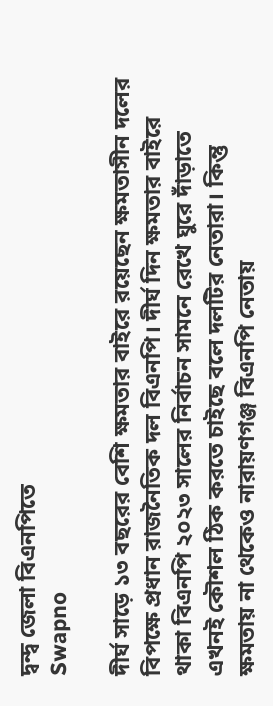দ্বন্দ্ব জেলা বিএনপিতে
Swapno

দীর্ঘ সাড়ে ১৩ বছরের বেশি ক্ষমতার বাইরে রয়েছেন ক্ষমতাসীন দলের বিপক্ষে প্রধান রাজনৈতিক দল বিএনপি। দীর্ঘ দিন ক্ষমতার বাইরে থাকা বিএনপি ২০২৩ সালের নির্বাচন সামনে রেখে ঘুরে দাঁড়াতে এখনই কৌশল ঠিক করতে চাইছে বলে দলটির নেতারা। কিন্তু ক্ষমতায় না থেকেও নারায়ণগঞ্জ বিএনপি নেতায়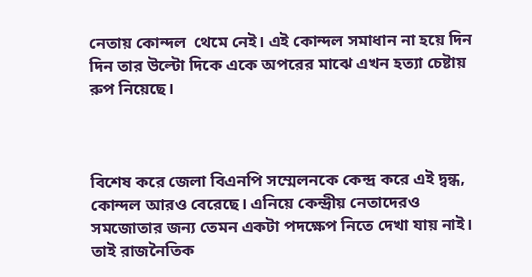নেতায় কোন্দল  থেমে নেই। এই কোন্দল সমাধান না হয়ে দিন দিন তার উল্টো দিকে একে অপরের মাঝে এখন হত্যা চেষ্টায় রুপ নিয়েছে।



বিশেষ করে জেলা বিএনপি সম্মেলনকে কেন্দ্র করে এই দ্বন্ধ, কোন্দল আরও বেরেছে। এনিয়ে কেন্দ্রীয় নেতাদেরও সমজোতার জন্য তেমন একটা পদক্ষেপ নিতে দেখা যায় নাই। তাই রাজনৈতিক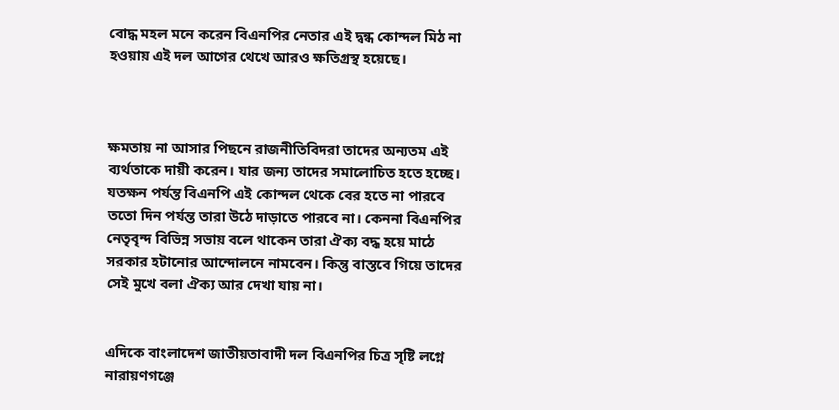বোদ্ধ মহল মনে করেন বিএনপির নেতার এই দ্বন্ধ কোন্দল মিঠ না হওয়ায় এই দল আগের থেখে আরও ক্ষতিগ্রস্থ হয়েছে।



ক্ষমতায় না আসার পিছনে রাজনীতিবিদরা তাদের অন্যতম এই ব্যর্থতাকে দায়ী করেন। যার জন্য তাদের সমালোচিত হতে হচ্ছে। যতক্ষন পর্যন্ত বিএনপি এই কোন্দল থেকে বের হতে না পারবে ততো দিন পর্যন্ত তারা উঠে দাড়াতে পারবে না। কেননা বিএনপির নেতৃবৃন্দ বিভিন্ন সভায় বলে থাকেন তারা ঐক্য বদ্ধ হয়ে মাঠে সরকার হটানোর আন্দোলনে নামবেন। কিন্তু বাস্তবে গিয়ে তাদের সেই মুখে বলা ঐক্য আর দেখা যায় না।


এদিকে বাংলাদেশ জাতীয়তাবাদী দল বিএনপির চিত্র সৃষ্টি লগ্নে নারায়ণগঞ্জে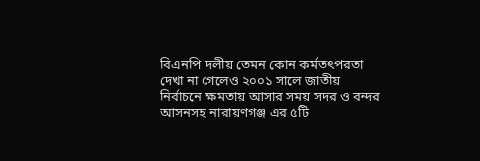বিএনপি দলীয় তেমন কোন কর্মতৎপরতা দেখা না গেলেও ২০০১ সালে জাতীয় নির্বাচনে ক্ষমতায় আসার সময় সদর ও বন্দর আসনসহ নারায়ণগঞ্জ এর ৫টি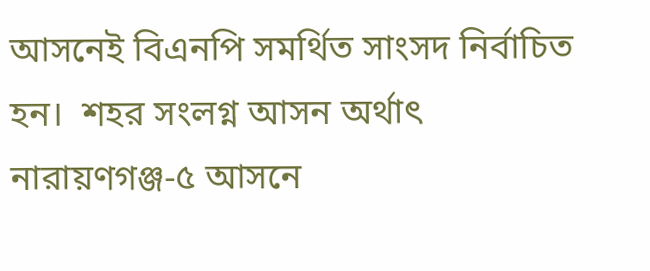আসনেই বিএনপি সমর্থিত সাংসদ নির্বাচিত হন।  শহর সংলগ্ন আসন অর্থাৎ নারায়ণগঞ্জ-৫ আসনে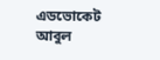এডভোকেট আবুল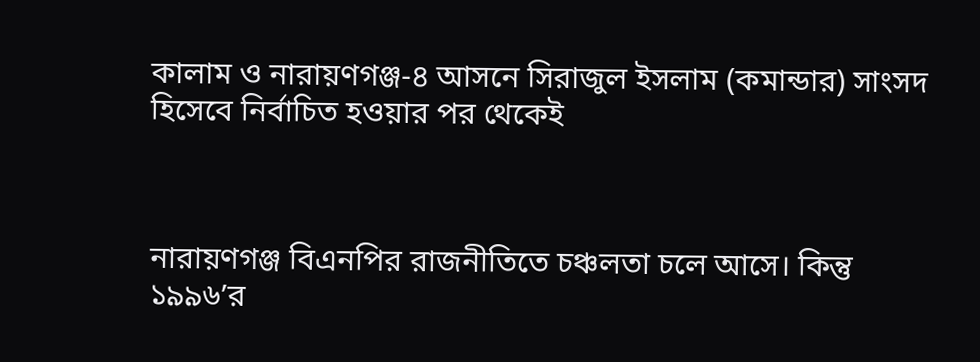কালাম ও নারায়ণগঞ্জ-৪ আসনে সিরাজুল ইসলাম (কমান্ডার) সাংসদ হিসেবে নির্বাচিত হওয়ার পর থেকেই



নারায়ণগঞ্জ বিএনপির রাজনীতিতে চঞ্চলতা চলে আসে। কিন্তু ১৯৯৬’র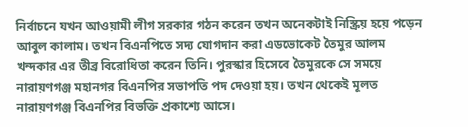নির্বাচনে যখন আওয়ামী লীগ সরকার গঠন করেন তখন অনেকটাই নিস্ক্রিয় হয়ে পড়েন আবুল কালাম। তখন বিএনপিতে সদ্য যোগদান করা এডভোকেট তৈমুর আলম খন্দকার এর তীব্র বিরোধিতা করেন তিনি। পুরস্কার হিসেবে তৈমুরকে সে সময়ে নারায়ণগঞ্জ মহানগর বিএনপির সভাপতি পদ দেওয়া হয়। তখন থেকেই মূলত নারায়ণগঞ্জ বিএনপির বিভক্তি প্রকাশ্যে আসে।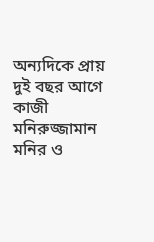অন্যদিকে প্রায় দুই বছর আগে কাজী মনিরুজ্জামান মনির ও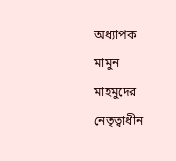অধ্যাপক মামুন মাহমুদের নেতৃত্বাধীন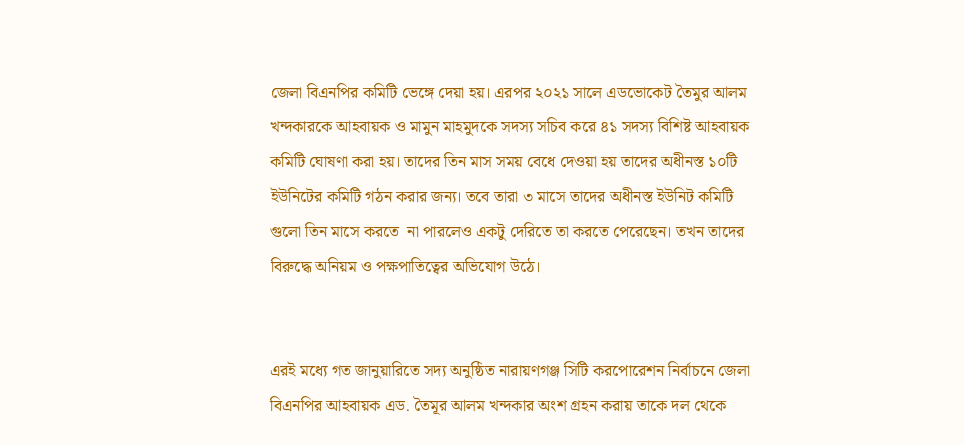জেলা বিএনপির কমিটি ভেঙ্গে দেয়া হয়। এরপর ২০২১ সালে এডভোকেট তৈমুর আলম খন্দকারকে আহবায়ক ও মামুন মাহমুদকে সদস্য সচিব করে ৪১ সদস্য বিশিষ্ট আহবায়ক কমিটি ঘোষণা করা হয়। তাদের তিন মাস সময় বেধে দেওয়া হয় তাদের অধীনস্ত ১০টি ইউনিটের কমিটি গঠন করার জন্য। তবে তারা ৩ মাসে তাদের অধীনস্ত ইউনিট কমিটি গুলো তিন মাসে করতে  না পারলেও একটু দেরিতে তা করতে পেরেছেন। তখন তাদের বিরুদ্ধে অনিয়ম ও পক্ষপাতিত্বের অভিযোগ উঠে।


এরই মধ্যে গত জানুয়ারিতে সদ্য অনুষ্ঠিত নারায়ণগঞ্জ সিটি করপোরেশন নির্বাচনে জেলা বিএনপির আহবায়ক এড. তৈমূর আলম খন্দকার অংশ গ্রহন করায় তাকে দল থেকে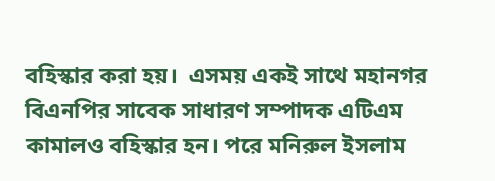বহিস্কার করা হয়।  এসময় একই সাথে মহানগর বিএনপির সাবেক সাধারণ সম্পাদক এটিএম কামালও বহিস্কার হন। পরে মনিরুল ইসলাম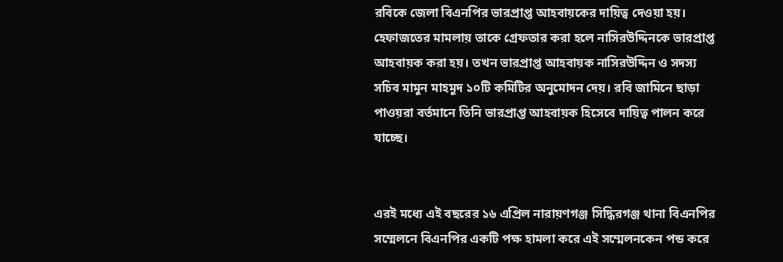রবিকে জেলা বিএনপির ভারপ্রাপ্ত আহবায়কের দায়িত্ব দেওয়া হয়। হেফাজতের মামলায় তাকে গ্রেফতার করা হলে নাসিরউদ্দিনকে ভারপ্রাপ্ত আহবায়ক করা হয়। তখন ভারপ্রাপ্ত আহবায়ক নাসিরউদ্দিন ও সদস্য সচিব মামুন মাহমুদ ১০টি কমিটির অনুমোদন দেয়। রবি জামিনে ছাড়া পাওয়রা বর্তমানে তিনি ভারপ্রাপ্ত আহবায়ক হিসেবে দায়িত্ব পালন করে যাচ্ছে।


এরই মধ্যে এই বছরের ১৬ এপ্রিল নারায়ণগঞ্জ সিদ্ধিরগঞ্জ থানা বিএনপির সম্মেলনে বিএনপির একটি পক্ষ হামলা করে এই সম্মেলনকেন পন্ড করে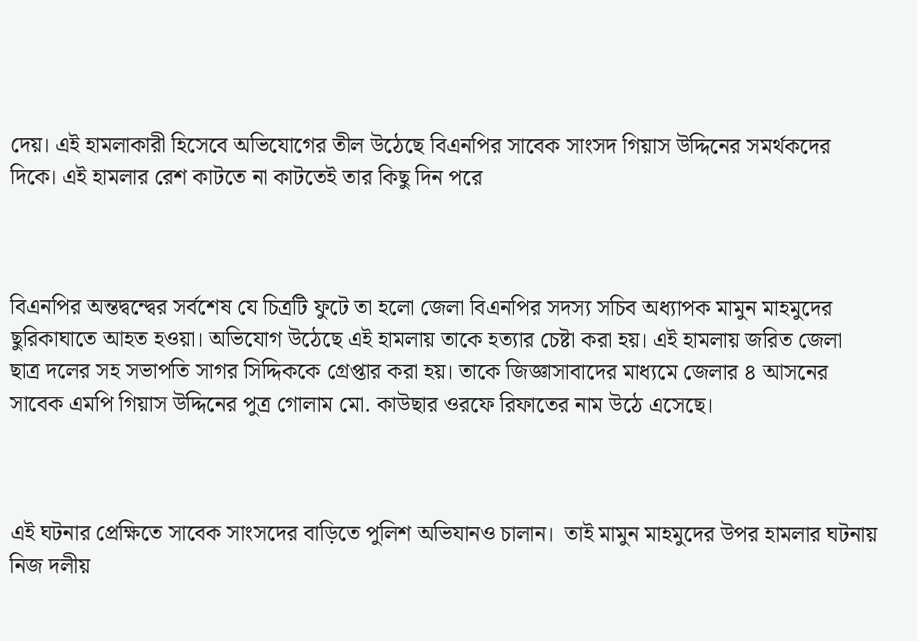দেয়। এই হামলাকারী হিসেবে অভিযোগের তীল উঠেছে বিএনপির সাবেক সাংসদ গিয়াস উদ্দিনের সমর্থকদের দিকে। এই হামলার রেশ কাটতে না কাটতেই তার কিছু দিন পরে



বিএনপির অন্তদ্বন্দ্বের সর্বশেষ যে চিত্রটি ফুটে তা হলো জেলা বিএনপির সদস্য সচিব অধ্যাপক মামুন মাহমুদের ছুরিকাঘাতে আহত হওয়া। অভিযোগ উঠেছে এই হামলায় তাকে হত্যার চেষ্টা করা হয়। এই হামলায় জরিত জেলা ছাত্র দলের সহ সভাপতি সাগর সিদ্দিককে গ্রেপ্তার করা হয়। তাকে জিজ্ঞাসাবাদের মাধ্যমে জেলার ৪ আসনের সাবেক এমপি গিয়াস উদ্দিনের পুত্র গোলাম মো. কাউছার ওরফে রিফাতের নাম উঠে এসেছে।



এই ঘটনার প্রেক্ষিতে সাবেক সাংসদের বাড়িতে পুলিশ অভিযানও চালান।  তাই মামুন মাহমুদের উপর হামলার ঘটনায় নিজ দলীয়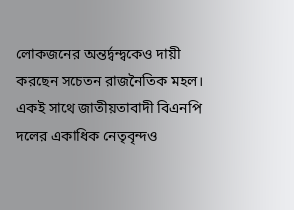লোকজনের অন্তর্দ্বন্দ্বকেও দায়ী করছেন সচেতন রাজনৈতিক মহল। একই সাথে জাতীয়তাবাদী বিএনপি দলের একাধিক নেতৃবৃন্দও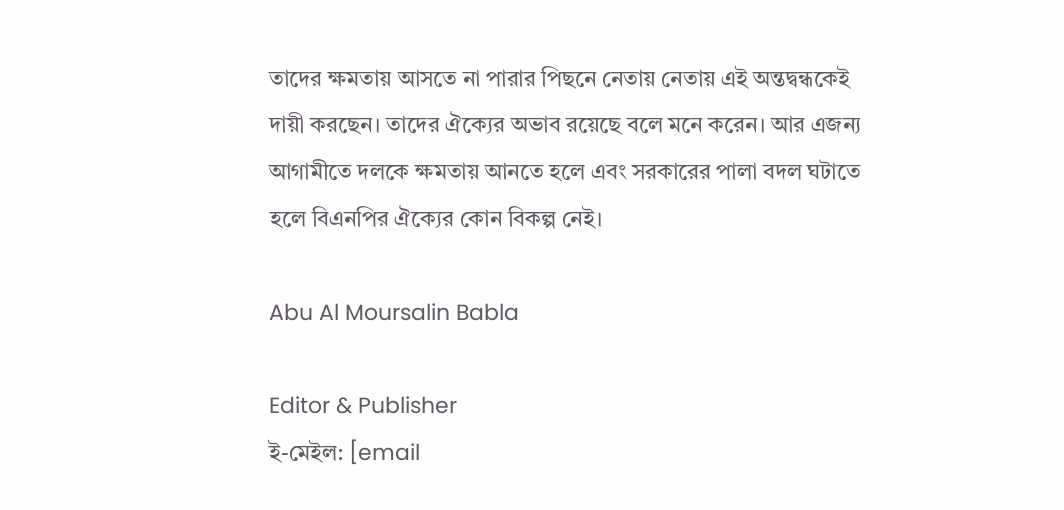তাদের ক্ষমতায় আসতে না পারার পিছনে নেতায় নেতায় এই অন্তদ্বন্ধকেই দায়ী করছেন। তাদের ঐক্যের অভাব রয়েছে বলে মনে করেন। আর এজন্য আগামীতে দলকে ক্ষমতায় আনতে হলে এবং সরকারের পালা বদল ঘটাতে হলে বিএনপির ঐক্যের কোন বিকল্প নেই।

Abu Al Moursalin Babla

Editor & Publisher
ই-মেইল: [email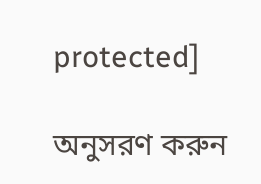protected]

অনুসরণ করুন